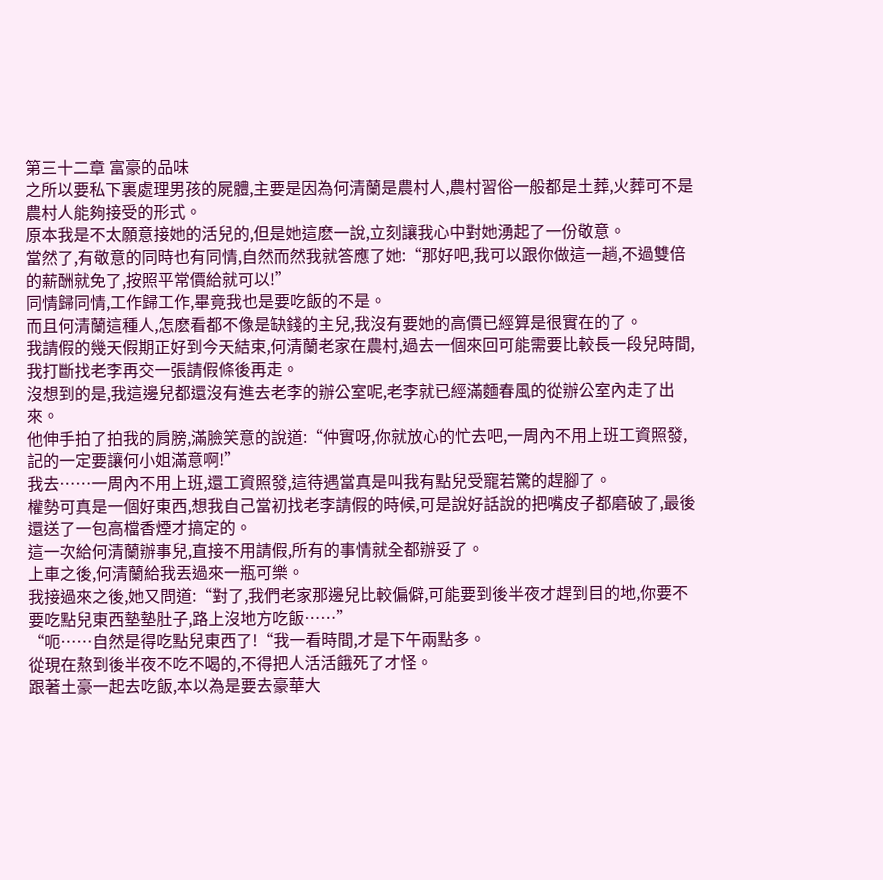第三十二章 富豪的品味
之所以要私下裏處理男孩的屍體,主要是因為何清蘭是農村人,農村習俗一般都是土葬,火葬可不是農村人能夠接受的形式。
原本我是不太願意接她的活兒的,但是她這麽一說,立刻讓我心中對她湧起了一份敬意。
當然了,有敬意的同時也有同情,自然而然我就答應了她:“那好吧,我可以跟你做這一趟,不過雙倍的薪酬就免了,按照平常價給就可以!”
同情歸同情,工作歸工作,畢竟我也是要吃飯的不是。
而且何清蘭這種人,怎麽看都不像是缺錢的主兒,我沒有要她的高價已經算是很實在的了。
我請假的幾天假期正好到今天結束,何清蘭老家在農村,過去一個來回可能需要比較長一段兒時間,我打斷找老李再交一張請假條後再走。
沒想到的是,我這邊兒都還沒有進去老李的辦公室呢,老李就已經滿麵春風的從辦公室內走了出來。
他伸手拍了拍我的肩膀,滿臉笑意的說道:“仲實呀,你就放心的忙去吧,一周內不用上班工資照發,記的一定要讓何小姐滿意啊!”
我去……一周內不用上班,還工資照發,這待遇當真是叫我有點兒受寵若驚的趕腳了。
權勢可真是一個好東西,想我自己當初找老李請假的時候,可是說好話說的把嘴皮子都磨破了,最後還送了一包高檔香煙才搞定的。
這一次給何清蘭辦事兒,直接不用請假,所有的事情就全都辦妥了。
上車之後,何清蘭給我丟過來一瓶可樂。
我接過來之後,她又問道:“對了,我們老家那邊兒比較偏僻,可能要到後半夜才趕到目的地,你要不要吃點兒東西墊墊肚子,路上沒地方吃飯……”
“呃……自然是得吃點兒東西了!“我一看時間,才是下午兩點多。
從現在熬到後半夜不吃不喝的,不得把人活活餓死了才怪。
跟著土豪一起去吃飯,本以為是要去豪華大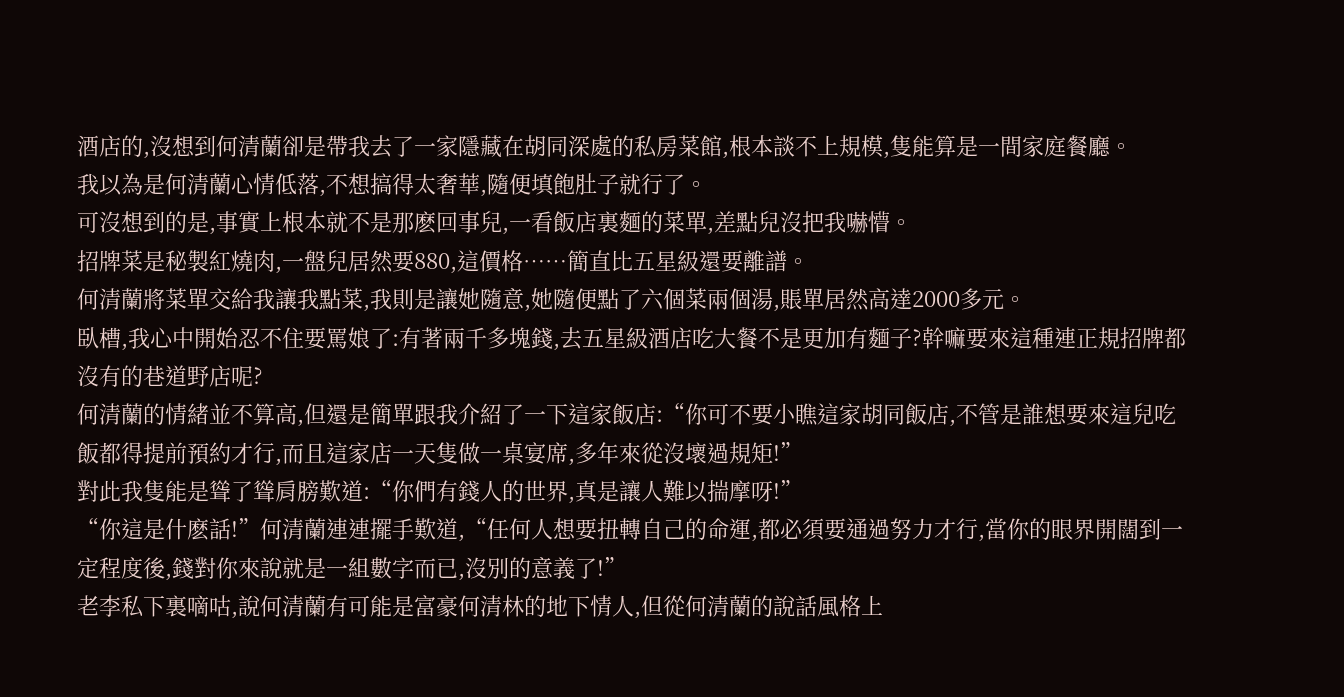酒店的,沒想到何清蘭卻是帶我去了一家隱藏在胡同深處的私房菜館,根本談不上規模,隻能算是一間家庭餐廳。
我以為是何清蘭心情低落,不想搞得太奢華,隨便填飽肚子就行了。
可沒想到的是,事實上根本就不是那麽回事兒,一看飯店裏麵的菜單,差點兒沒把我嚇懵。
招牌菜是秘製紅燒肉,一盤兒居然要880,這價格……簡直比五星級還要離譜。
何清蘭將菜單交給我讓我點菜,我則是讓她隨意,她隨便點了六個菜兩個湯,賬單居然高達2000多元。
臥槽,我心中開始忍不住要罵娘了:有著兩千多塊錢,去五星級酒店吃大餐不是更加有麵子?幹嘛要來這種連正規招牌都沒有的巷道野店呢?
何清蘭的情緒並不算高,但還是簡單跟我介紹了一下這家飯店:“你可不要小瞧這家胡同飯店,不管是誰想要來這兒吃飯都得提前預約才行,而且這家店一天隻做一桌宴席,多年來從沒壞過規矩!”
對此我隻能是聳了聳肩膀歎道:“你們有錢人的世界,真是讓人難以揣摩呀!”
“你這是什麽話!”何清蘭連連擺手歎道,“任何人想要扭轉自己的命運,都必須要通過努力才行,當你的眼界開闊到一定程度後,錢對你來說就是一組數字而已,沒別的意義了!”
老李私下裏嘀咕,說何清蘭有可能是富豪何清林的地下情人,但從何清蘭的說話風格上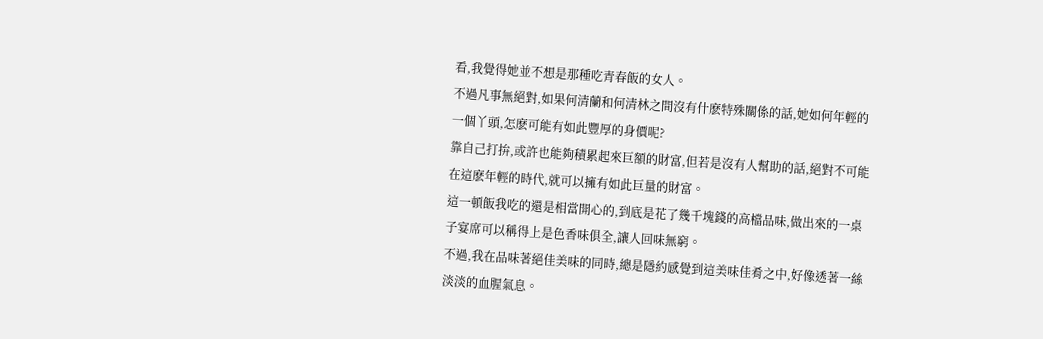看,我覺得她並不想是那種吃青春飯的女人。
不過凡事無絕對,如果何清蘭和何清林之間沒有什麽特殊關係的話,她如何年輕的一個丫頭,怎麽可能有如此豐厚的身價呢?
靠自己打拚,或許也能夠積累起來巨額的財富,但若是沒有人幫助的話,絕對不可能在這麽年輕的時代,就可以擁有如此巨量的財富。
這一頓飯我吃的還是相當開心的,到底是花了幾千塊錢的高檔品味,做出來的一桌子宴席可以稱得上是色香味俱全,讓人回味無窮。
不過,我在品味著絕佳美味的同時,總是隱約感覺到這美味佳肴之中,好像透著一絲淡淡的血腥氣息。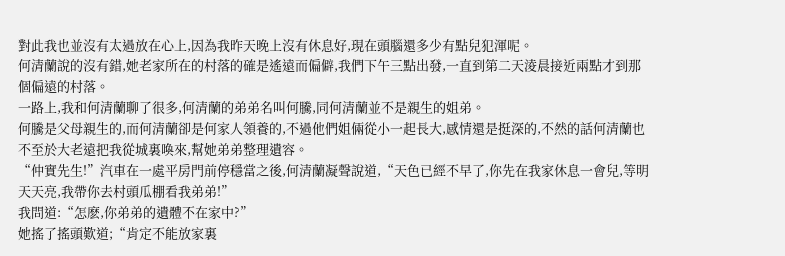對此我也並沒有太過放在心上,因為我昨天晚上沒有休息好,現在頭腦還多少有點兒犯渾呢。
何清蘭說的沒有錯,她老家所在的村落的確是遙遠而偏僻,我們下午三點出發,一直到第二天淩晨接近兩點才到那個偏遠的村落。
一路上,我和何清蘭聊了很多,何清蘭的弟弟名叫何騰,同何清蘭並不是親生的姐弟。
何騰是父母親生的,而何清蘭卻是何家人領養的,不過他們姐倆從小一起長大,感情還是挺深的,不然的話何清蘭也不至於大老遠把我從城裏喚來,幫她弟弟整理遺容。
“仲實先生!”汽車在一處平房門前停穩當之後,何清蘭凝聲說道,“天色已經不早了,你先在我家休息一會兒,等明天天亮,我帶你去村頭瓜棚看我弟弟!”
我問道:“怎麽,你弟弟的遺體不在家中?”
她搖了搖頭歎道;“肯定不能放家裏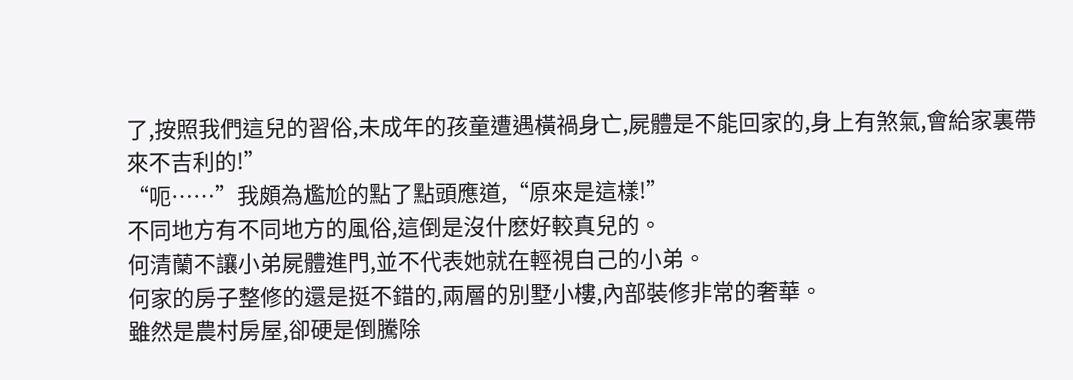了,按照我們這兒的習俗,未成年的孩童遭遇橫禍身亡,屍體是不能回家的,身上有煞氣,會給家裏帶來不吉利的!”
“呃……”我頗為尷尬的點了點頭應道,“原來是這樣!”
不同地方有不同地方的風俗,這倒是沒什麽好較真兒的。
何清蘭不讓小弟屍體進門,並不代表她就在輕視自己的小弟。
何家的房子整修的還是挺不錯的,兩層的別墅小樓,內部裝修非常的奢華。
雖然是農村房屋,卻硬是倒騰除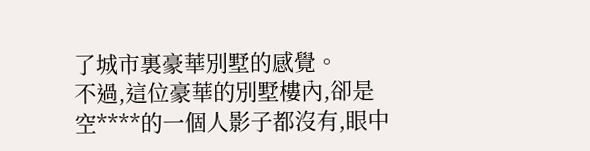了城市裏豪華別墅的感覺。
不過,這位豪華的別墅樓內,卻是空****的一個人影子都沒有,眼中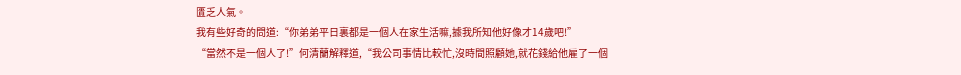匱乏人氣。
我有些好奇的問道:“你弟弟平日裏都是一個人在家生活嘛,據我所知他好像才14歲吧!”
“當然不是一個人了!”何清蘭解釋道,“我公司事情比較忙,沒時間照顧她,就花錢給他雇了一個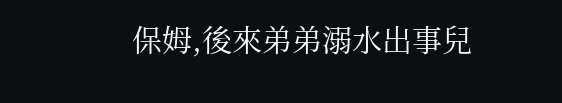保姆,後來弟弟溺水出事兒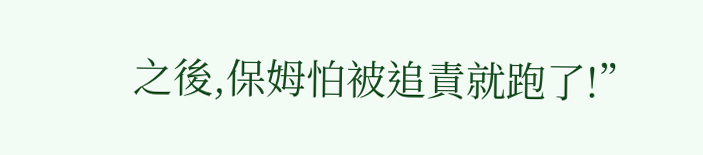之後,保姆怕被追責就跑了!”